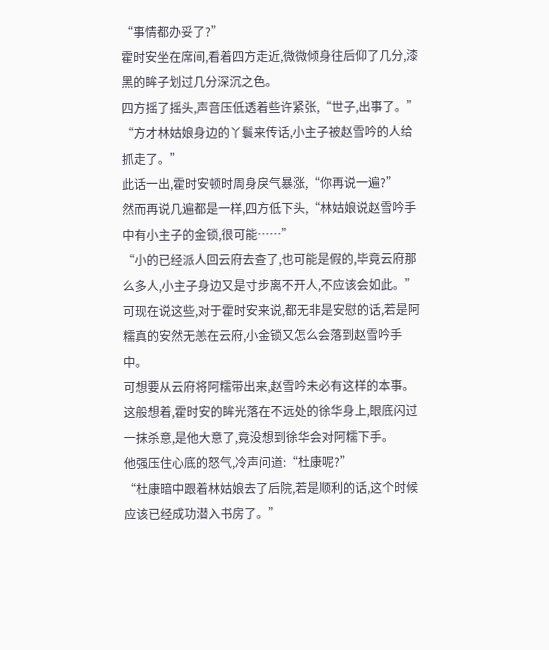“事情都办妥了?”
霍时安坐在席间,看着四方走近,微微倾身往后仰了几分,漆黑的眸子划过几分深沉之色。
四方摇了摇头,声音压低透着些许紧张,“世子,出事了。”
“方才林姑娘身边的丫鬟来传话,小主子被赵雪吟的人给抓走了。”
此话一出,霍时安顿时周身戾气暴涨,“你再说一遍?”
然而再说几遍都是一样,四方低下头,“林姑娘说赵雪吟手中有小主子的金锁,很可能……”
“小的已经派人回云府去查了,也可能是假的,毕竟云府那么多人,小主子身边又是寸步离不开人,不应该会如此。”
可现在说这些,对于霍时安来说,都无非是安慰的话,若是阿糯真的安然无恙在云府,小金锁又怎么会落到赵雪吟手中。
可想要从云府将阿糯带出来,赵雪吟未必有这样的本事。
这般想着,霍时安的眸光落在不远处的徐华身上,眼底闪过一抹杀意,是他大意了,竟没想到徐华会对阿糯下手。
他强压住心底的怒气,冷声问道:“杜康呢?”
“杜康暗中跟着林姑娘去了后院,若是顺利的话,这个时候应该已经成功潜入书房了。”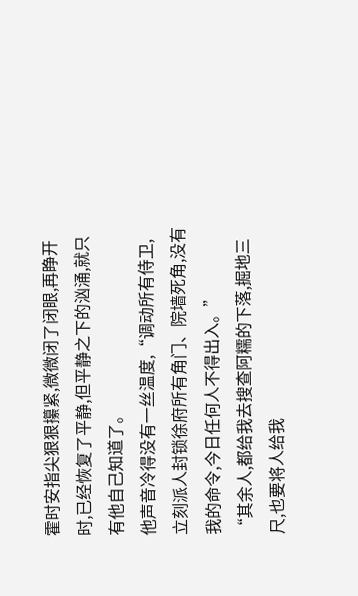霍时安指尖狠狠攥紧,微微闭了闭眼,再睁开时,已经恢复了平静,但平静之下的汹涌,就只有他自己知道了。
他声音冷得没有一丝温度,“调动所有侍卫,立刻派人封锁徐府所有角门、院墙死角,没有我的命令,今日任何人不得出入。”
“其余人,都给我去搜查阿糯的下落,掘地三尺,也要将人给我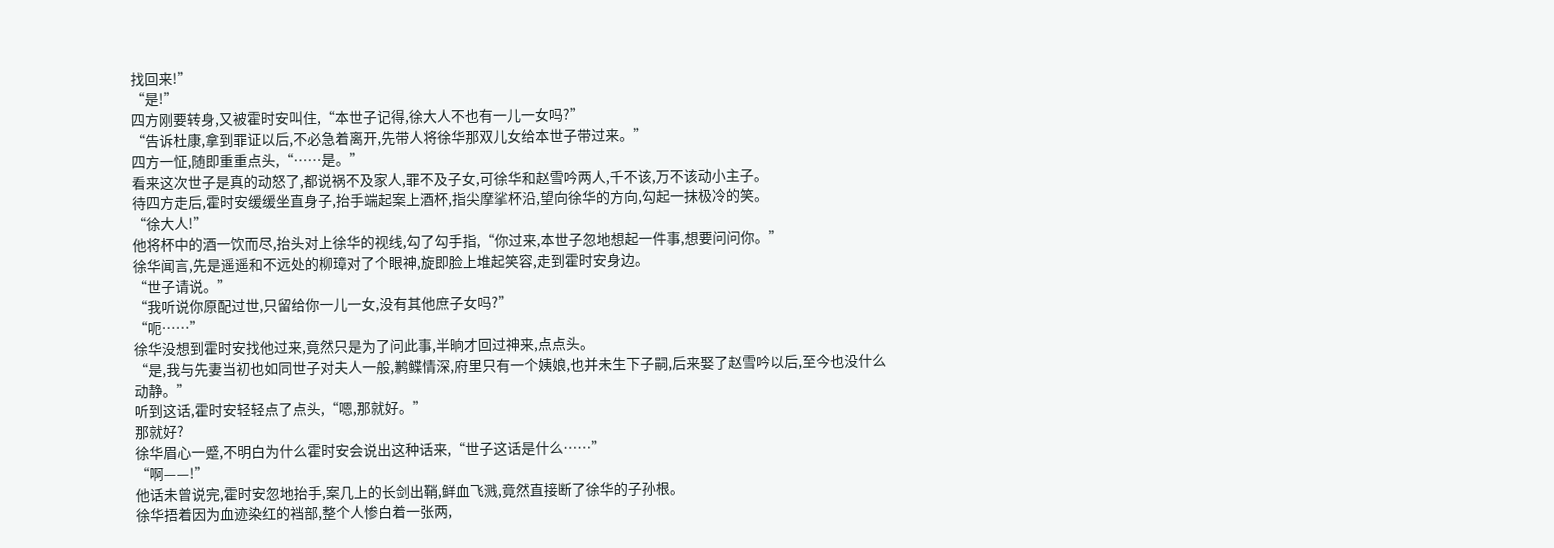找回来!”
“是!”
四方刚要转身,又被霍时安叫住,“本世子记得,徐大人不也有一儿一女吗?”
“告诉杜康,拿到罪证以后,不必急着离开,先带人将徐华那双儿女给本世子带过来。”
四方一怔,随即重重点头,“……是。”
看来这次世子是真的动怒了,都说祸不及家人,罪不及子女,可徐华和赵雪吟两人,千不该,万不该动小主子。
待四方走后,霍时安缓缓坐直身子,抬手端起案上酒杯,指尖摩挲杯沿,望向徐华的方向,勾起一抹极冷的笑。
“徐大人!”
他将杯中的酒一饮而尽,抬头对上徐华的视线,勾了勾手指,“你过来,本世子忽地想起一件事,想要问问你。”
徐华闻言,先是遥遥和不远处的柳璋对了个眼神,旋即脸上堆起笑容,走到霍时安身边。
“世子请说。”
“我听说你原配过世,只留给你一儿一女,没有其他庶子女吗?”
“呃……”
徐华没想到霍时安找他过来,竟然只是为了问此事,半晌才回过神来,点点头。
“是,我与先妻当初也如同世子对夫人一般,鹣鲽情深,府里只有一个姨娘,也并未生下子嗣,后来娶了赵雪吟以后,至今也没什么动静。”
听到这话,霍时安轻轻点了点头,“嗯,那就好。”
那就好?
徐华眉心一蹙,不明白为什么霍时安会说出这种话来,“世子这话是什么……”
“啊——!”
他话未曾说完,霍时安忽地抬手,案几上的长剑出鞘,鲜血飞溅,竟然直接断了徐华的子孙根。
徐华捂着因为血迹染红的裆部,整个人惨白着一张两,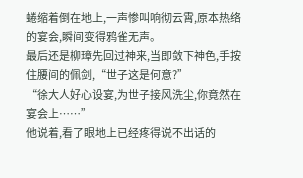蜷缩着倒在地上,一声惨叫响彻云霄,原本热络的宴会,瞬间变得鸦雀无声。
最后还是柳璋先回过神来,当即敛下神色,手按住腰间的佩剑,“世子这是何意?”
“徐大人好心设宴,为世子接风洗尘,你竟然在宴会上……”
他说着,看了眼地上已经疼得说不出话的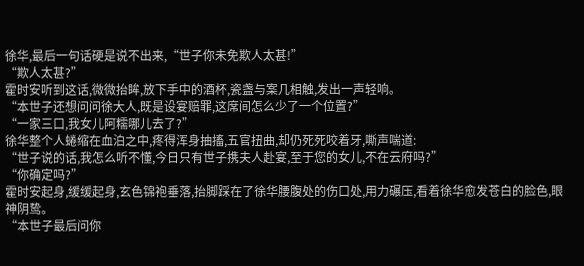徐华,最后一句话硬是说不出来,“世子你未免欺人太甚!”
“欺人太甚?”
霍时安听到这话,微微抬眸,放下手中的酒杯,瓷盏与案几相触,发出一声轻响。
“本世子还想问问徐大人,既是设宴赔罪,这席间怎么少了一个位置?”
“一家三口,我女儿阿糯哪儿去了?”
徐华整个人蜷缩在血泊之中,疼得浑身抽搐,五官扭曲,却仍死死咬着牙,嘶声喘道:
“世子说的话,我怎么听不懂,今日只有世子携夫人赴宴,至于您的女儿,不在云府吗?”
“你确定吗?”
霍时安起身,缓缓起身,玄色锦袍垂落,抬脚踩在了徐华腰腹处的伤口处,用力碾压,看着徐华愈发苍白的脸色,眼神阴鸷。
“本世子最后问你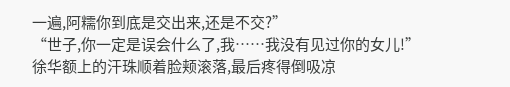一遍,阿糯你到底是交出来,还是不交?”
“世子,你一定是误会什么了,我……我没有见过你的女儿!”
徐华额上的汗珠顺着脸颊滚落,最后疼得倒吸凉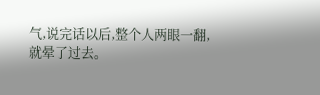气,说完话以后,整个人两眼一翻,就晕了过去。